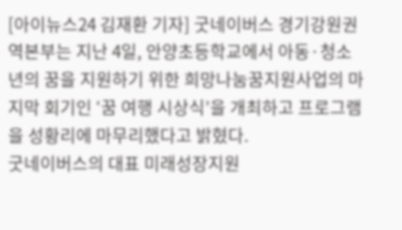[아이뉴스24 김재환 기자] 굿네이버스 경기강원권역본부는 지난 4일, 안양초등학교에서 아동·청소년의 꿈을 지원하기 위한 희망나눔꿈지원사업의 마지막 회기인 ‘꿈 여행 시상식’을 개최하고 프로그램을 성황리에 마무리했다고 밝혔다.
굿네이버스의 대표 미래성장지원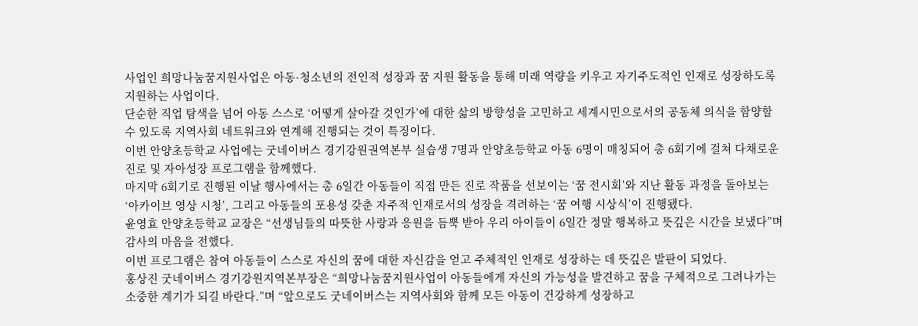사업인 희망나눔꿈지원사업은 아동·청소년의 전인적 성장과 꿈 지원 활동을 통해 미래 역량을 키우고 자기주도적인 인재로 성장하도록 지원하는 사업이다.
단순한 직업 탐색을 넘어 아동 스스로 ‘어떻게 살아갈 것인가’에 대한 삶의 방향성을 고민하고 세계시민으로서의 공동체 의식을 함양할 수 있도록 지역사회 네트워크와 연계해 진행되는 것이 특징이다.
이번 안양초등학교 사업에는 굿네이버스 경기강원권역본부 실습생 7명과 안양초등학교 아동 6명이 매칭되어 총 6회기에 걸쳐 다채로운 진로 및 자아성장 프로그램을 함께했다.
마지막 6회기로 진행된 이날 행사에서는 총 6일간 아동들이 직접 만든 진로 작품을 선보이는 ‘꿈 전시회’와 지난 활동 과정을 돌아보는 ‘아카이브 영상 시청’, 그리고 아동들의 포용성 갖춘 자주적 인재로서의 성장을 격려하는 ‘꿈 여행 시상식’이 진행됐다.
윤영효 안양초등학교 교장은 “선생님들의 따뜻한 사랑과 응원을 듬뿍 받아 우리 아이들이 6일간 정말 행복하고 뜻깊은 시간을 보냈다”며 감사의 마음을 전했다.
이번 프로그램은 참여 아동들이 스스로 자신의 꿈에 대한 자신감을 얻고 주체적인 인재로 성장하는 데 뜻깊은 발판이 되었다.
홍상진 굿네이버스 경기강원지역본부장은 “희망나눔꿈지원사업이 아동들에게 자신의 가능성을 발견하고 꿈을 구체적으로 그려나가는 소중한 계기가 되길 바란다.”며 “앞으로도 굿네이버스는 지역사회와 함께 모든 아동이 건강하게 성장하고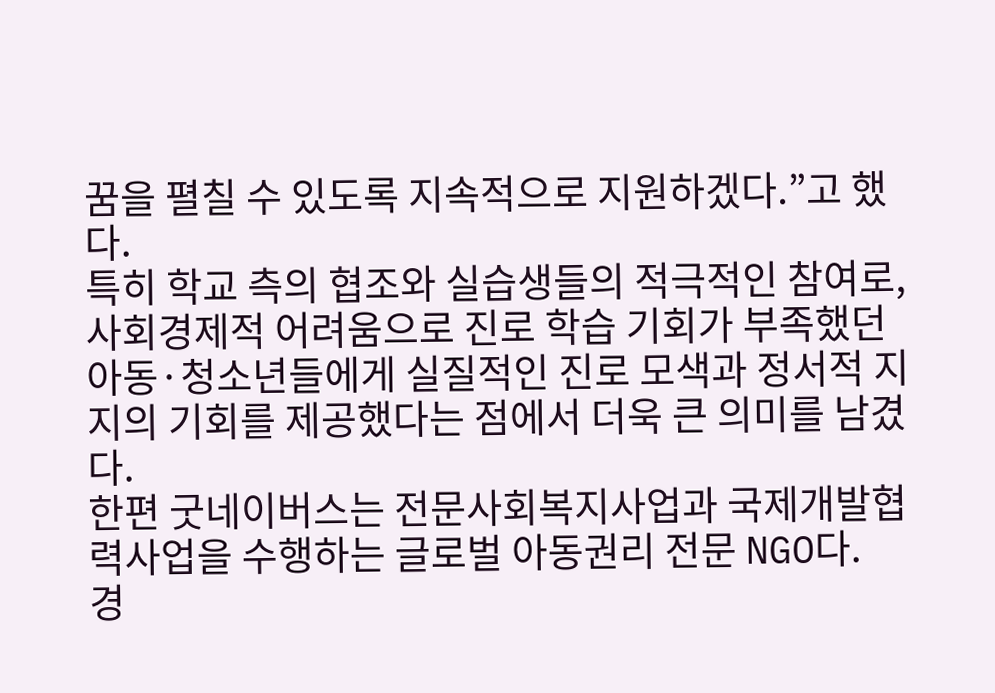꿈을 펼칠 수 있도록 지속적으로 지원하겠다.”고 했다.
특히 학교 측의 협조와 실습생들의 적극적인 참여로, 사회경제적 어려움으로 진로 학습 기회가 부족했던 아동·청소년들에게 실질적인 진로 모색과 정서적 지지의 기회를 제공했다는 점에서 더욱 큰 의미를 남겼다.
한편 굿네이버스는 전문사회복지사업과 국제개발협력사업을 수행하는 글로벌 아동권리 전문 NGO다.
경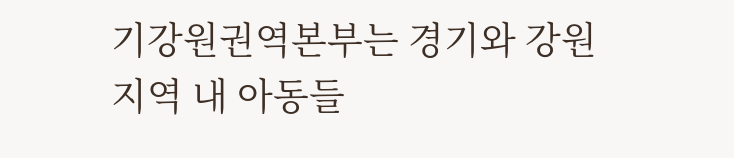기강원권역본부는 경기와 강원 지역 내 아동들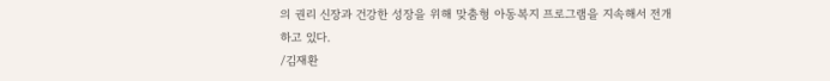의 권리 신장과 건강한 성장을 위해 맞춤형 아동복지 프로그램을 지속해서 전개하고 있다.
/김재환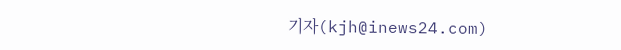기자(kjh@inews24.com)